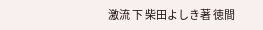激流 下 柴田よしき著 徳間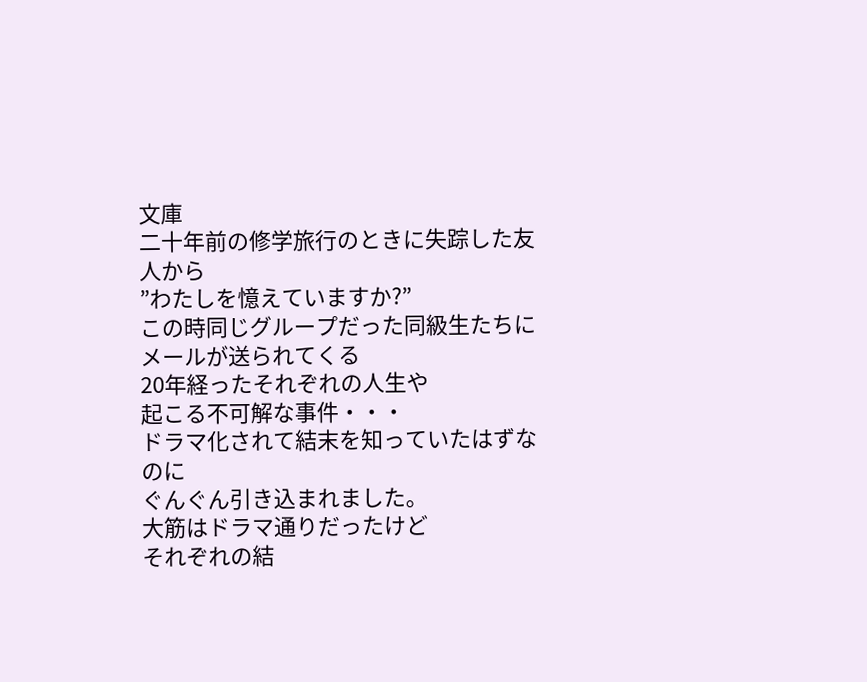文庫
二十年前の修学旅行のときに失踪した友人から
”わたしを憶えていますか?”
この時同じグループだった同級生たちにメールが送られてくる
20年経ったそれぞれの人生や
起こる不可解な事件・・・
ドラマ化されて結末を知っていたはずなのに
ぐんぐん引き込まれました。
大筋はドラマ通りだったけど
それぞれの結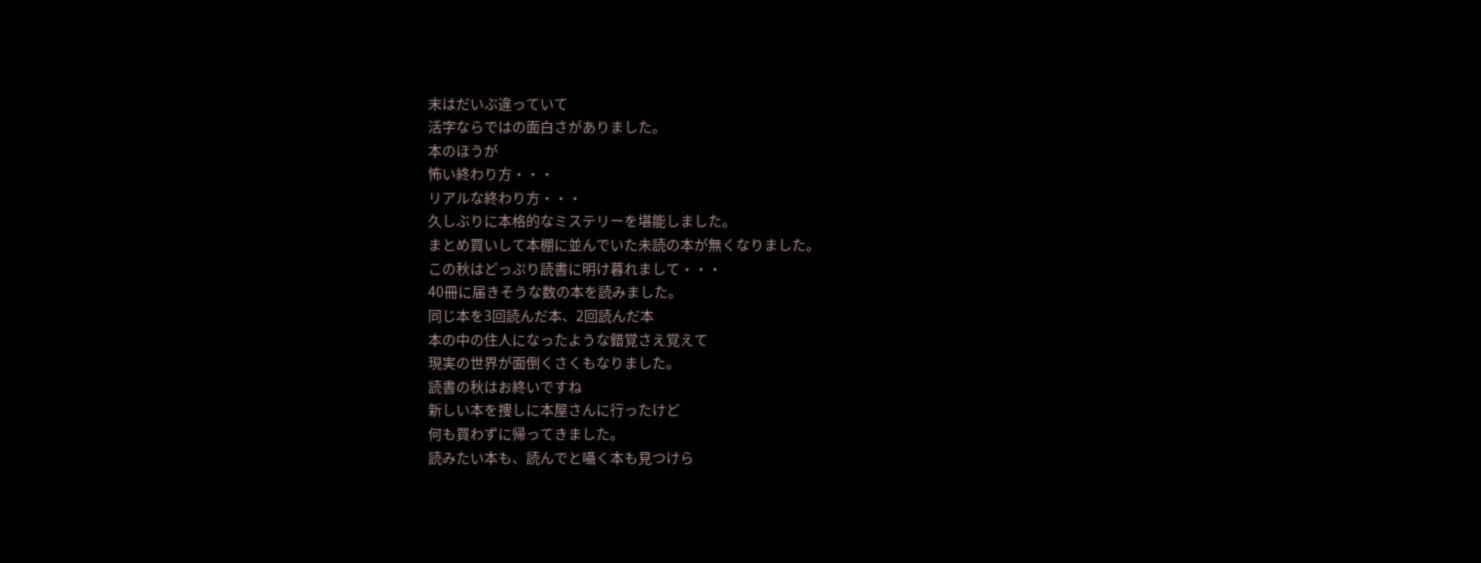末はだいぶ違っていて
活字ならではの面白さがありました。
本のほうが
怖い終わり方・・・
リアルな終わり方・・・
久しぶりに本格的なミステリーを堪能しました。
まとめ買いして本棚に並んでいた未読の本が無くなりました。
この秋はどっぷり読書に明け暮れまして・・・
40冊に届きそうな数の本を読みました。
同じ本を3回読んだ本、2回読んだ本
本の中の住人になったような錯覚さえ覚えて
現実の世界が面倒くさくもなりました。
読書の秋はお終いですね
新しい本を捜しに本屋さんに行ったけど
何も買わずに帰ってきました。
読みたい本も、読んでと囁く本も見つけら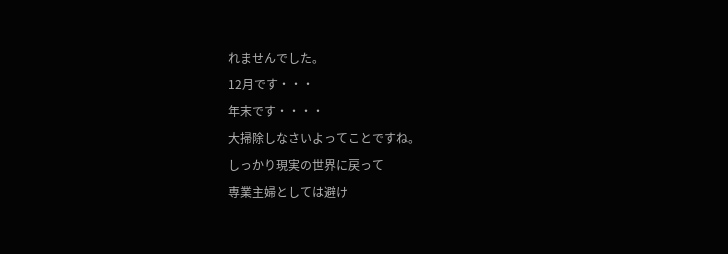れませんでした。
12月です・・・
年末です・・・・
大掃除しなさいよってことですね。
しっかり現実の世界に戻って
専業主婦としては避け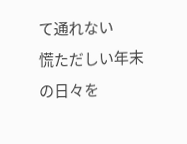て通れない
慌ただしい年末の日々を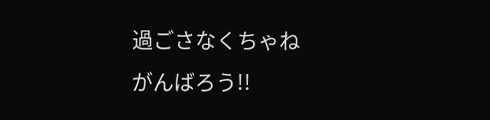過ごさなくちゃね
がんばろう!!